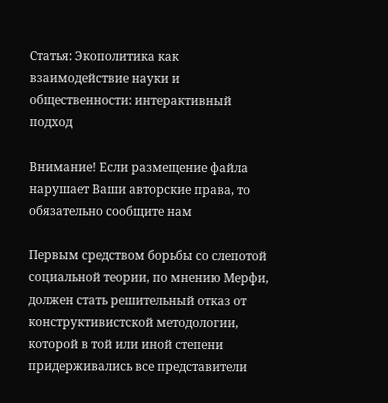Статья: Экополитика как взаимодействие науки и общественности: интерактивный подход

Внимание! Если размещение файла нарушает Ваши авторские права, то обязательно сообщите нам

Первым средством борьбы со слепотой социальной теории, по мнению Мерфи, должен стать решительный отказ от конструктивистской методологии, которой в той или иной степени придерживались все представители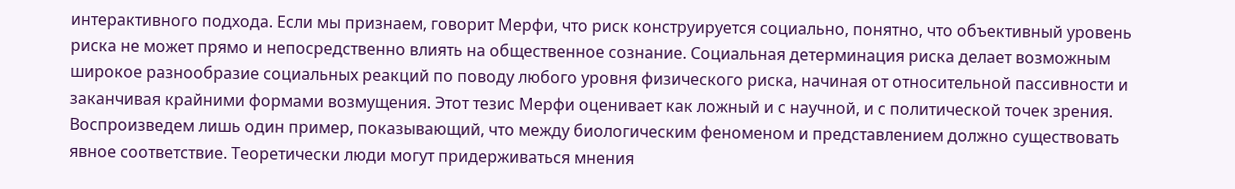интерактивного подхода. Если мы признаем, говорит Мерфи, что риск конструируется социально, понятно, что объективный уровень риска не может прямо и непосредственно влиять на общественное сознание. Социальная детерминация риска делает возможным широкое разнообразие социальных реакций по поводу любого уровня физического риска, начиная от относительной пассивности и заканчивая крайними формами возмущения. Этот тезис Мерфи оценивает как ложный и с научной, и с политической точек зрения. Воспроизведем лишь один пример, показывающий, что между биологическим феноменом и представлением должно существовать явное соответствие. Теоретически люди могут придерживаться мнения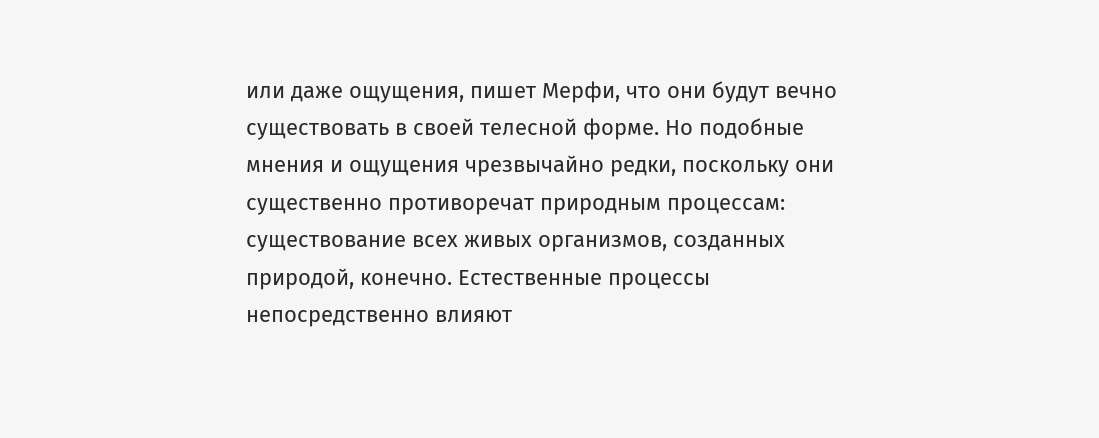или даже ощущения, пишет Мерфи, что они будут вечно существовать в своей телесной форме. Но подобные мнения и ощущения чрезвычайно редки, поскольку они существенно противоречат природным процессам: существование всех живых организмов, созданных природой, конечно. Естественные процессы непосредственно влияют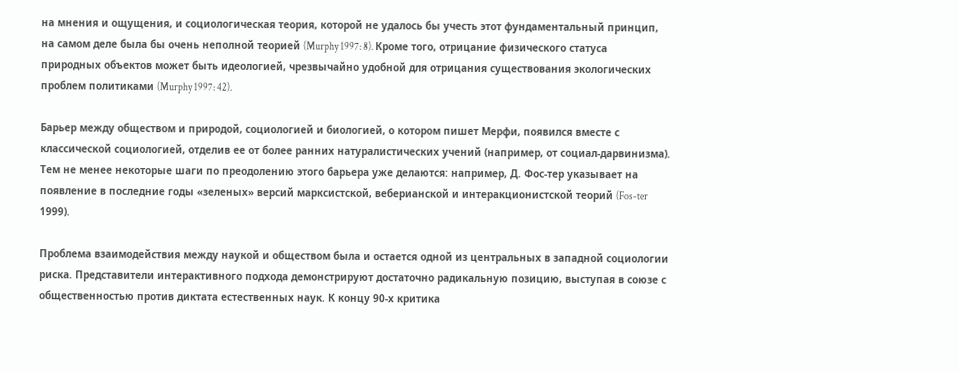на мнения и ощущения, и социологическая теория, которой не удалось бы учесть этот фундаментальный принцип, на самом деле была бы очень неполной теорией (Murphy 1997: 8). Кроме того, отрицание физического статуса природных объектов может быть идеологией, чрезвычайно удобной для отрицания существования экологических проблем политиками (Murphy 1997: 42).

Барьер между обществом и природой, социологией и биологией, о котором пишет Мерфи, появился вместе с классической социологией, отделив ее от более ранних натуралистических учений (например, от социал-дарвинизма). Тем не менее некоторые шаги по преодолению этого барьера уже делаются: например, Д. Фос-тер указывает на появление в последние годы «зеленых» версий марксистской, веберианской и интеракционистской теорий (Fos-ter 1999).

Проблема взаимодействия между наукой и обществом была и остается одной из центральных в западной социологии риска. Представители интерактивного подхода демонстрируют достаточно радикальную позицию, выступая в союзе с общественностью против диктата естественных наук. К концу 90-х критика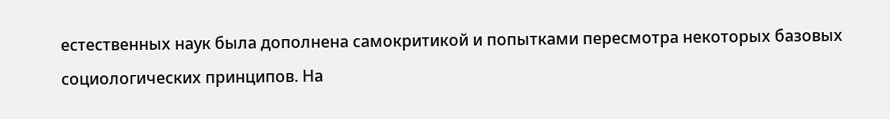естественных наук была дополнена самокритикой и попытками пересмотра некоторых базовых социологических принципов. На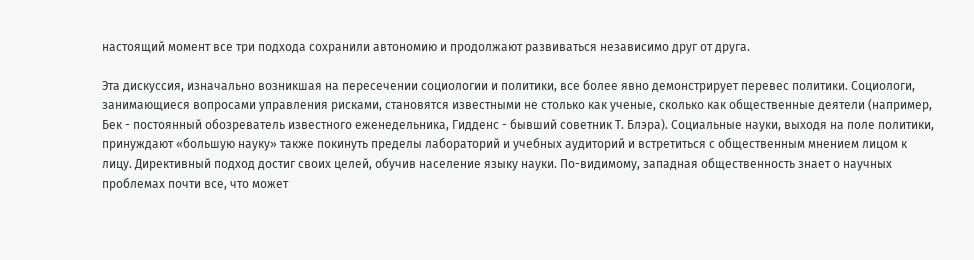настоящий момент все три подхода сохранили автономию и продолжают развиваться независимо друг от друга.

Эта дискуссия, изначально возникшая на пересечении социологии и политики, все более явно демонстрирует перевес политики. Социологи, занимающиеся вопросами управления рисками, становятся известными не столько как ученые, сколько как общественные деятели (например, Бек - постоянный обозреватель известного еженедельника, Гидденс - бывший советник Т. Блэра). Социальные науки, выходя на поле политики, принуждают «большую науку» также покинуть пределы лабораторий и учебных аудиторий и встретиться с общественным мнением лицом к лицу. Директивный подход достиг своих целей, обучив население языку науки. По-видимому, западная общественность знает о научных проблемах почти все, что может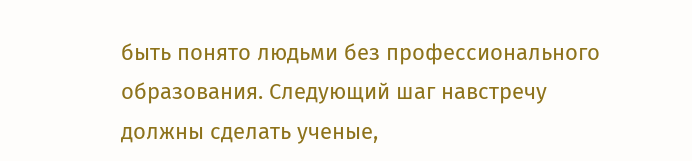быть понято людьми без профессионального образования. Следующий шаг навстречу должны сделать ученые,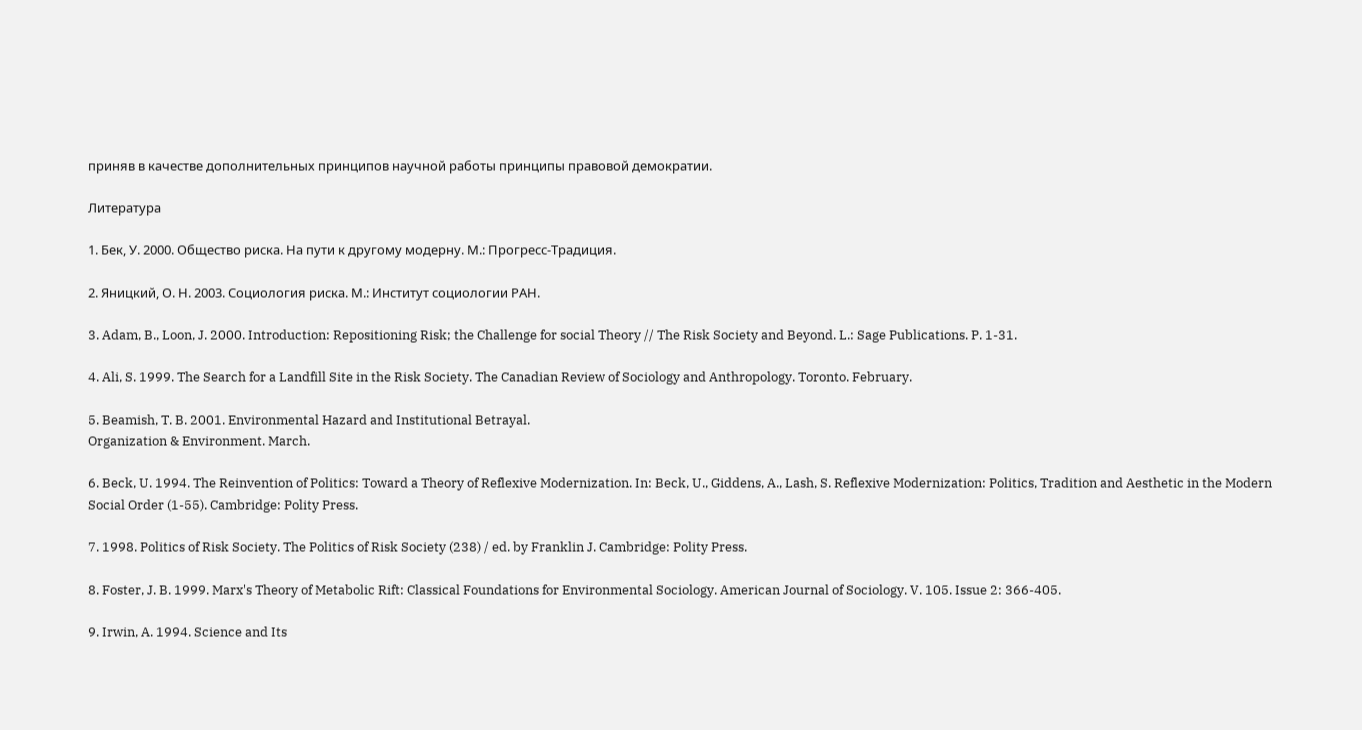приняв в качестве дополнительных принципов научной работы принципы правовой демократии.

Литература

1. Бек, У. 2000. Общество риска. На пути к другому модерну. М.: Прогресс-Традиция.

2. Яницкий, О. Н. 2003. Социология риска. М.: Институт социологии РАН.

3. Adam, B., Loon, J. 2000. Introduction: Repositioning Risk; the Challenge for social Theory // The Risk Society and Beyond. L.: Sage Publications. P. 1-31.

4. Ali, S. 1999. The Search for a Landfill Site in the Risk Society. The Canadian Review of Sociology and Anthropology. Toronto. February.

5. Beamish, T. B. 2001. Environmental Hazard and Institutional Betrayal.
Organization & Environment. March.

6. Beck, U. 1994. The Reinvention of Politics: Toward a Theory of Reflexive Modernization. In: Beck, U., Giddens, A., Lash, S. Reflexive Modernization: Politics, Tradition and Aesthetic in the Modern Social Order (1-55). Cambridge: Polity Press.

7. 1998. Politics of Risk Society. The Politics of Risk Society (238) / ed. by Franklin J. Cambridge: Polity Press.

8. Foster, J. B. 1999. Marx's Theory of Metabolic Rift: Classical Foundations for Environmental Sociology. American Journal of Sociology. V. 105. Issue 2: 366-405.

9. Irwin, A. 1994. Science and Its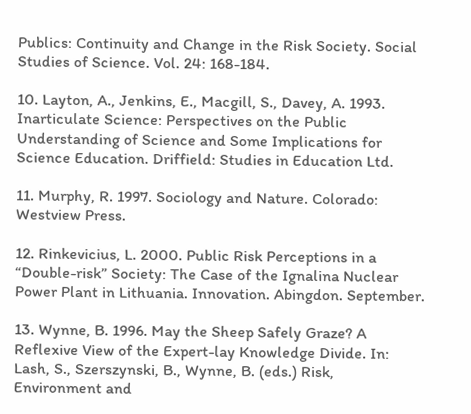Publics: Continuity and Change in the Risk Society. Social Studies of Science. Vol. 24: 168-184.

10. Layton, A., Jenkins, E., Macgill, S., Davey, A. 1993. Inarticulate Science: Perspectives on the Public Understanding of Science and Some Implications for Science Education. Driffield: Studies in Education Ltd.

11. Murphy, R. 1997. Sociology and Nature. Colorado: Westview Press.

12. Rinkevicius, L. 2000. Public Risk Perceptions in a “Double-risk” Society: The Case of the Ignalina Nuclear Power Plant in Lithuania. Innovation. Abingdon. September.

13. Wynne, B. 1996. May the Sheep Safely Graze? A Reflexive View of the Expert-lay Knowledge Divide. In: Lash, S., Szerszynski, B., Wynne, B. (eds.) Risk, Environment and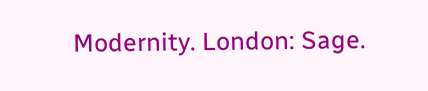Modernity. London: Sage.